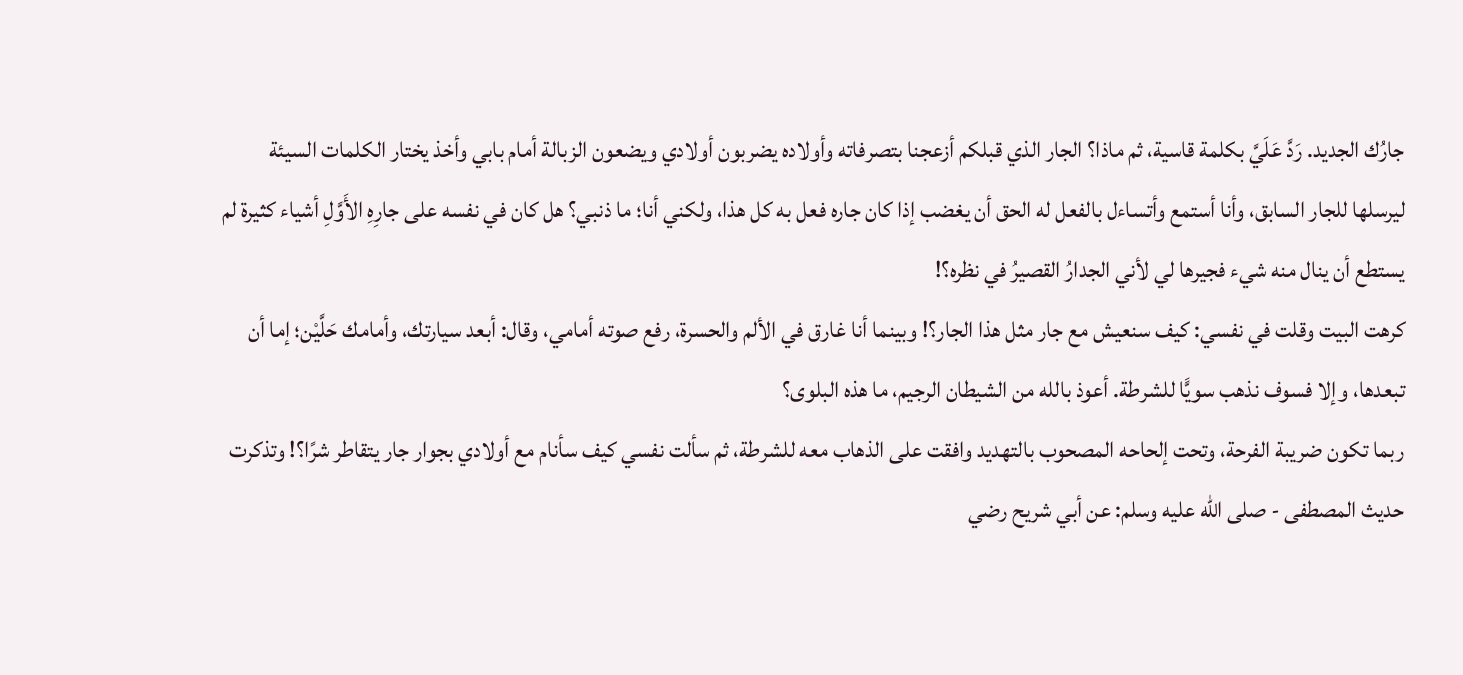جارُك الجديد. رَدَّ عَلَيَّ بكلمة قاسية، ثم ماذا؟ الجار الذي قبلكم أزعجنا بتصرفاته وأولاده يضربون أولادي ويضعون الزبالة أمام بابي وأخذ يختار الكلمات السيئة ليرسلها للجار السابق، وأنا أستمع وأتساءل بالفعل له الحق أن يغضب إذا كان جاره فعل به كل هذا، ولكني أنا؛ ما ذنبي؟ هل كان في نفسه على جارِهِ الأَوَّلِ أشياء كثيرة لم يستطع أن ينال منه شيء فجيرها لي لأني الجدارُ القصيرُ في نظره؟!
كرهت البيت وقلت في نفسي: كيف سنعيش مع جار مثل هذا الجار؟! وبينما أنا غارق في الألم والحسرة، رفع صوته أمامي، وقال: أبعد سيارتك، وأمامك حَلَّيْن؛ إما أن تبعدها، وإلا فسوف نذهب سويًّا للشرطة. أعوذ بالله من الشيطان الرجيم، ما هذه البلوى؟
ربما تكون ضريبة الفرحة، وتحت إلحاحه المصحوب بالتهديد وافقت على الذهاب معه للشرطة، ثم سألت نفسي كيف سأنام مع أولادي بجوار جار يتقاطر شرًا؟! وتذكرت حديث المصطفى - صلى الله عليه وسلم: عن أبي شريح رضي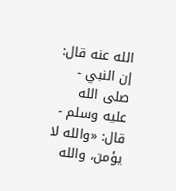الله عنه قال: إن النبي - صلى الله عليه وسلم - قال: «والله لا يؤمن، والله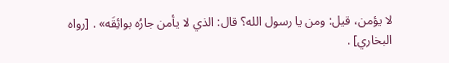لا يؤمن، قيل: ومن يا رسول الله؟ قال: الذي لا يأمن جارُه بوائِقَه» . [رواه البخاري] .